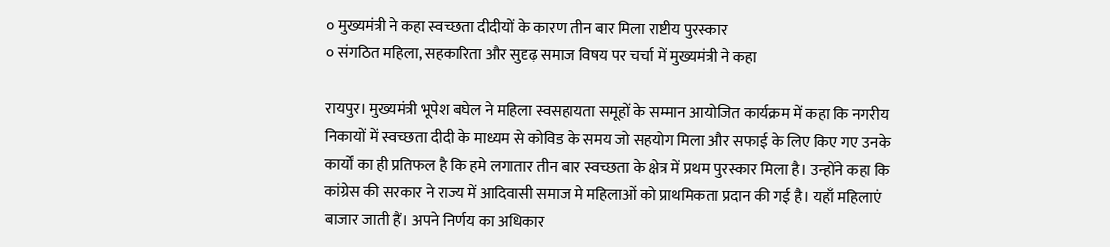० मुख्यमंत्री ने कहा स्वच्छता दीदीयों के कारण तीन बार मिला राष्टीय पुरस्कार
० संगठित महिला, सहकारिता और सुदृढ़ समाज विषय पर चर्चा में मुख्यमंत्री ने कहा

रायपुर। मुख्यमंत्री भूपेश बघेल ने महिला स्वसहायता समूहों के सम्मान आयोजित कार्यक्रम में कहा कि नगरीय निकायों में स्वच्छता दीदी के माध्यम से कोविड के समय जो सहयोग मिला और सफाई के लिए किए गए उनके कार्यों का ही प्रतिफल है कि हमे लगातार तीन बार स्वच्छता के क्षेत्र में प्रथम पुरस्कार मिला है। उन्होंने कहा कि कांग्रेस की सरकार ने राज्य में आदिवासी समाज मे महिलाओं को प्राथमिकता प्रदान की गई है। यहाँ महिलाएं बाजार जाती हैं। अपने निर्णय का अधिकार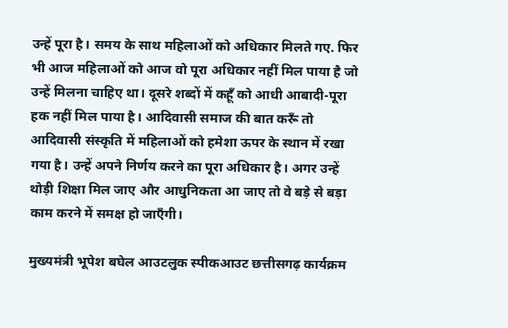उन्हें पूरा है। समय के साथ महिलाओं को अधिकार मिलते गए. फिर भी आज महिलाओं को आज वो पूरा अधिकार नहीं मिल पाया है जो उन्हें मिलना चाहिए था। दूसरे शब्दों में कहूँ को आधी आबादी-पूरा हक नहीं मिल पाया है। आदिवासी समाज की बात करूँ तो आदिवासी संस्कृति में महिलाओं को हमेशा ऊपर के स्थान में रखा गया है। उन्हें अपने निर्णय करने का पूरा अधिकार है। अगर उन्हें थोड़ी शिक्षा मिल जाए और आधुनिकता आ जाए तो वे बड़े से बड़ा काम करने में समक्ष हो जाएँगी।

मुख्यमंत्री भूपेश बघेल आउटलुक स्पीकआउट छत्तीसगढ़ कार्यक्रम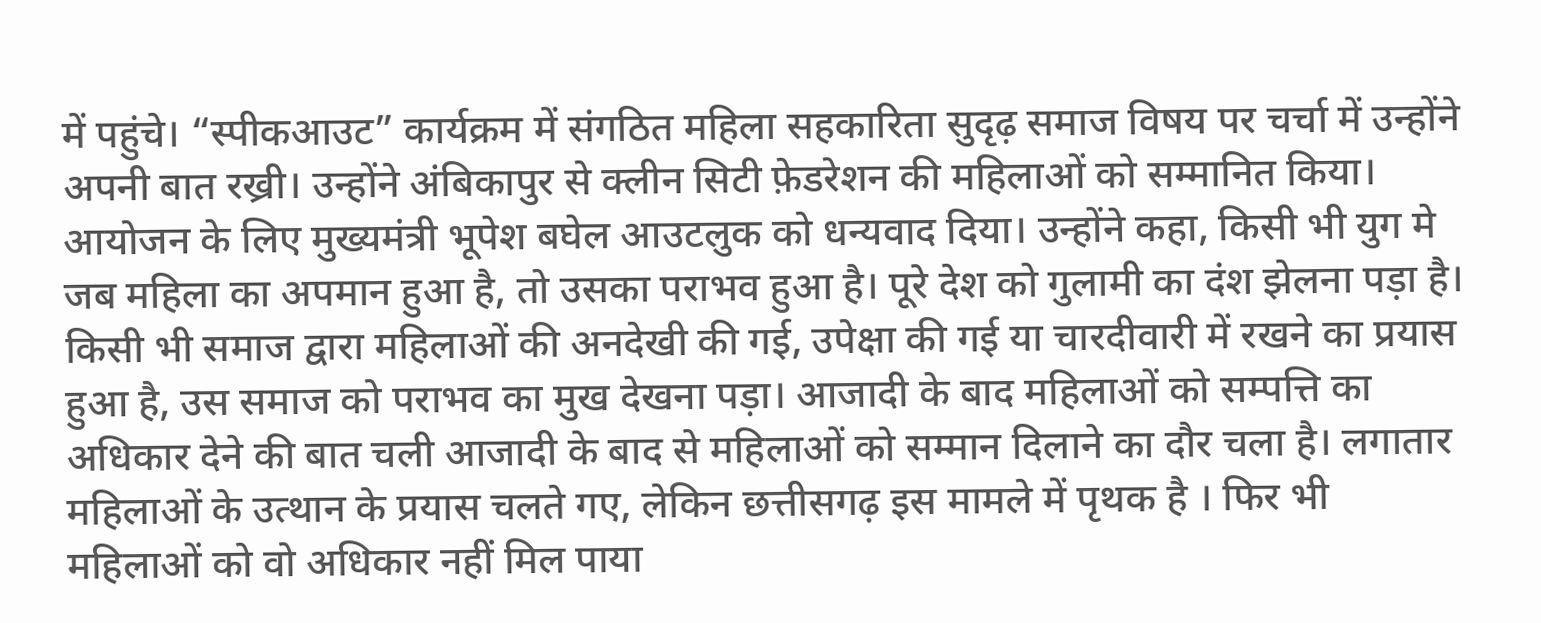में पहुंचे। “स्पीकआउट” कार्यक्रम में संगठित महिला सहकारिता सुदृढ़ समाज विषय पर चर्चा में उन्होंने अपनी बात रख्री। उन्होंने अंबिकापुर से क्लीन सिटी फ़ेडरेशन की महिलाओं को सम्मानित किया। आयोजन के लिए मुख्यमंत्री भूपेश बघेल आउटलुक को धन्यवाद दिया। उन्होंने कहा, किसी भी युग मे जब महिला का अपमान हुआ है, तो उसका पराभव हुआ है। पूरे देश को गुलामी का दंश झेलना पड़ा है। किसी भी समाज द्वारा महिलाओं की अनदेखी की गई, उपेक्षा की गई या चारदीवारी में रखने का प्रयास हुआ है, उस समाज को पराभव का मुख देखना पड़ा। आजादी के बाद महिलाओं को सम्पत्ति का अधिकार देने की बात चली आजादी के बाद से महिलाओं को सम्मान दिलाने का दौर चला है। लगातार महिलाओं के उत्थान के प्रयास चलते गए, लेकिन छत्तीसगढ़ इस मामले में पृथक है । फिर भी महिलाओं को वो अधिकार नहीं मिल पाया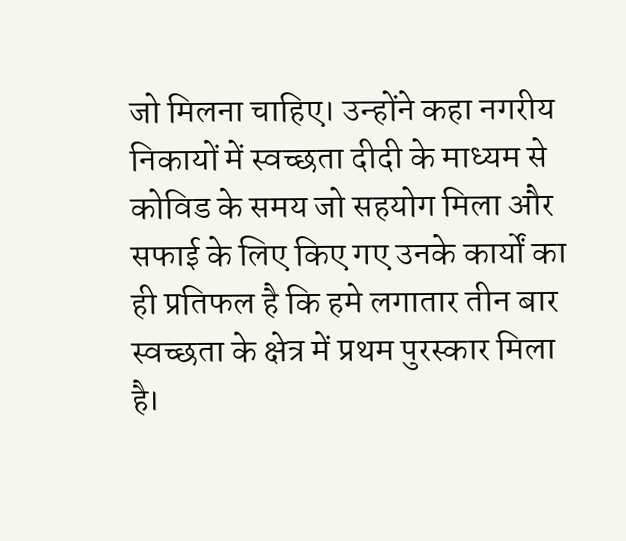जो मिलना चाहिए। उन्होंने कहा नगरीय निकायों में स्वच्छता दीदी के माध्यम से कोविड के समय जो सहयोग मिला और सफाई के लिए किए गए उनके कार्यों का ही प्रतिफल है कि हमे लगातार तीन बार स्वच्छता के क्षेत्र में प्रथम पुरस्कार मिला है।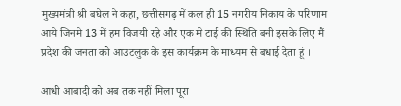मुख्यमंत्री श्री बघेल ने कहा, छत्तीसगढ़ में कल ही 15 नगरीय निकाय के परिणाम आये जिनमे 13 में हम विजयी रहे और एक मे टाई की स्थिति बनी इसके लिए मैं प्रदेश की जनता को आउटलुक के इस कार्यक्रम के माध्यम से बधाई देता हूं ।

आधी आबादी को अब तक नहीं मिला पूरा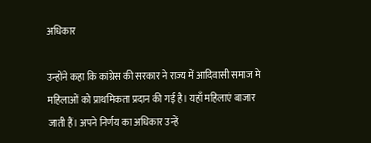अधिकार

उन्होंने कहा कि कांग्रेस की सरकार ने राज्य में आदिवासी समाज मे महिलाओं को प्राथमिकता प्रदान की गई है। यहाँ महिलाएं बाजार जाती हैं। अपने निर्णय का अधिकार उन्हें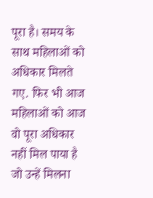पूरा है। समय के साथ महिलाओं को अधिकार मिलते गए. फिर भी आज महिलाओं को आज वो पूरा अधिकार नहीं मिल पाया है जो उन्हें मिलना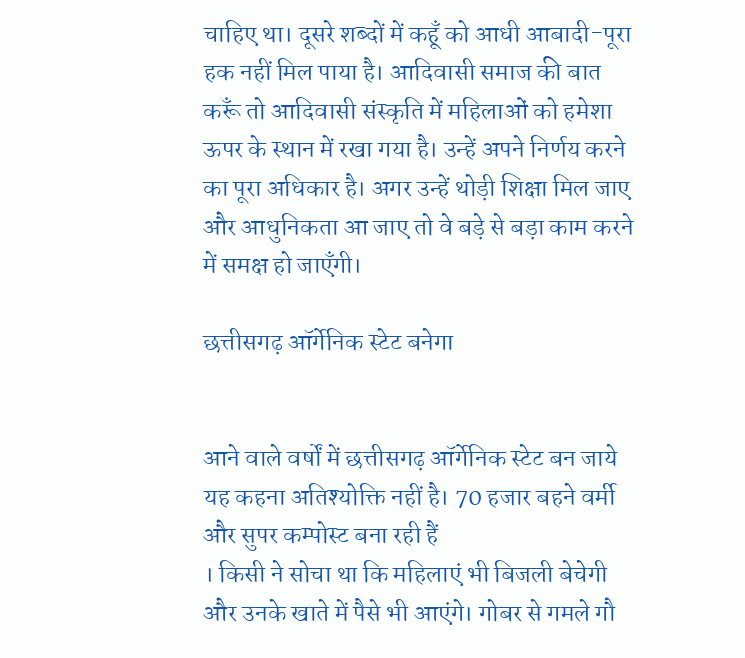चाहिए था। दूसरे शब्दों में कहूँ को आधी आबादी-पूरा हक नहीं मिल पाया है। आदिवासी समाज की बात करूँ तो आदिवासी संस्कृति में महिलाओं को हमेशा ऊपर के स्थान में रखा गया है। उन्हें अपने निर्णय करने का पूरा अधिकार है। अगर उन्हें थोड़ी शिक्षा मिल जाए और आधुनिकता आ जाए तो वे बड़े से बड़ा काम करने में समक्ष हो जाएँगी।

छत्तीसगढ़ ऑर्गेनिक स्टेट बनेगा


आने वाले वर्षों में छत्तीसगढ़ ऑर्गेनिक स्टेट बन जाये यह कहना अतिश्योक्ति नहीं है। 70 हजार बहने वर्मी और सुपर कम्पोस्ट बना रही हैं
। किसी ने सोचा था कि महिलाएं भी बिजली बेचेगी और उनके खाते में पैसे भी आएंगे। गोबर से गमले गौ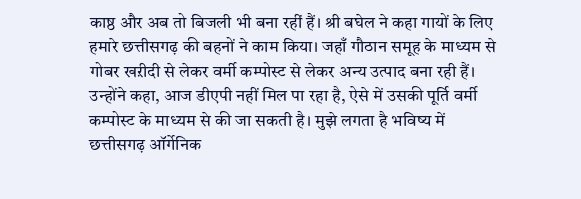काष्ठ और अब तो बिजली भी बना रहीं हैं। श्री बघेल ने कहा गायों के लिए हमारे छत्तीसगढ़ की बहनों ने काम किया। जहाँ गौठान समूह के माध्यम से गोबर खऱीदी से लेकर वर्मी कम्पोस्ट से लेकर अन्य उत्पाद बना रही हैं। उन्होंने कहा, आज डीएपी नहीं मिल पा रहा है, ऐसे में उसकी पूर्ति वर्मी कम्पोस्ट के माध्यम से की जा सकती है। मुझे लगता है भविष्य में छत्तीसगढ़ ऑर्गेनिक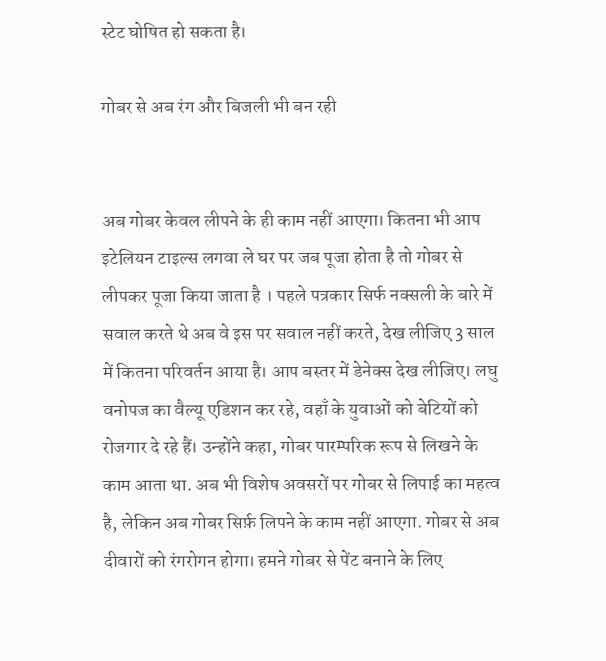स्टेट घोषित हो सकता है।

गोबर से अब रंग और बिजली भी बन रही


अब गोबर केवल लीपने के ही काम नहीं आएगा। कितना भी आप इटेलियन टाइल्स लगवा ले घर पर जब पूजा होता है तो गोबर से लीपकर पूजा किया जाता है । पहले पत्रकार सिर्फ नक्सली के बारे में सवाल करते थे अब वे इस पर सवाल नहीं करते, देख लीजिए 3 साल में कितना परिवर्तन आया है। आप बस्तर में डेनेक्स देख लीजिए। लघु वनोपज का वैल्यू एडिशन कर रहे, वहाँ के युवाओं को बेटियों को रोजगार दे रहे हैं। उन्होंने कहा, गोबर पारम्परिक रूप से लिखने के काम आता था. अब भी विशेष अवसरों पर गोबर से लिपाई का महत्व है, लेकिन अब गोबर सिर्फ़ लिपने के काम नहीं आएगा. गोबर से अब दीवारों को रंगरोगन होगा। हमने गोबर से पेंट बनाने के लिए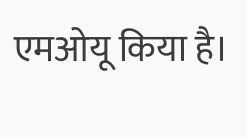एमओयू किया है।